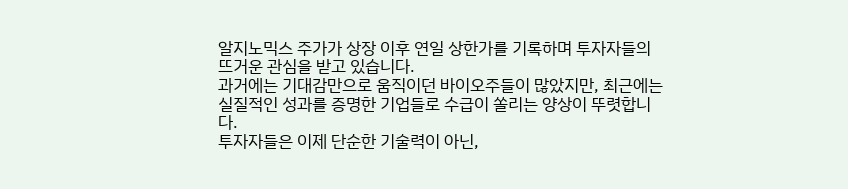알지노믹스 주가가 상장 이후 연일 상한가를 기록하며 투자자들의 뜨거운 관심을 받고 있습니다.
과거에는 기대감만으로 움직이던 바이오주들이 많았지만, 최근에는 실질적인 성과를 증명한 기업들로 수급이 쏠리는 양상이 뚜렷합니다.
투자자들은 이제 단순한 기술력이 아닌,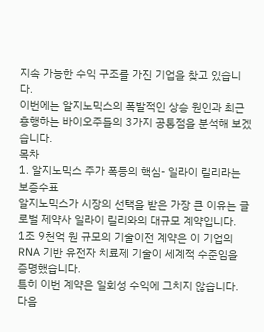지속 가능한 수익 구조를 가진 기업을 찾고 있습니다.
이번에는 알지노믹스의 폭발적인 상승 원인과 최근 흥행하는 바이오주들의 3가지 공통점을 분석해 보겠습니다.
목차
1. 알지노믹스 주가 폭등의 핵심- 일라이 릴리라는 보증수표
알지노믹스가 시장의 선택을 받은 가장 큰 이유는 글로벌 제약사 일라이 릴리와의 대규모 계약입니다.
1조 9천억 원 규모의 기술이전 계약은 이 기업의 RNA 기반 유전자 치료제 기술이 세계적 수준임을 증명했습니다.
특히 이번 계약은 일회성 수익에 그치지 않습니다. 다음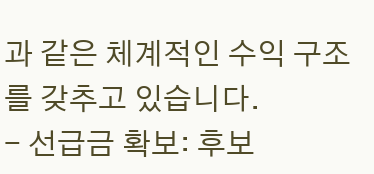과 같은 체계적인 수익 구조를 갖추고 있습니다.
- 선급금 확보: 후보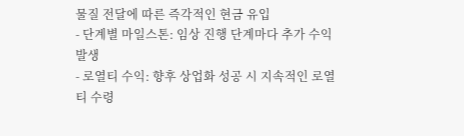물질 전달에 따른 즉각적인 현금 유입
- 단계별 마일스톤: 임상 진행 단계마다 추가 수익 발생
- 로열티 수익: 향후 상업화 성공 시 지속적인 로열티 수령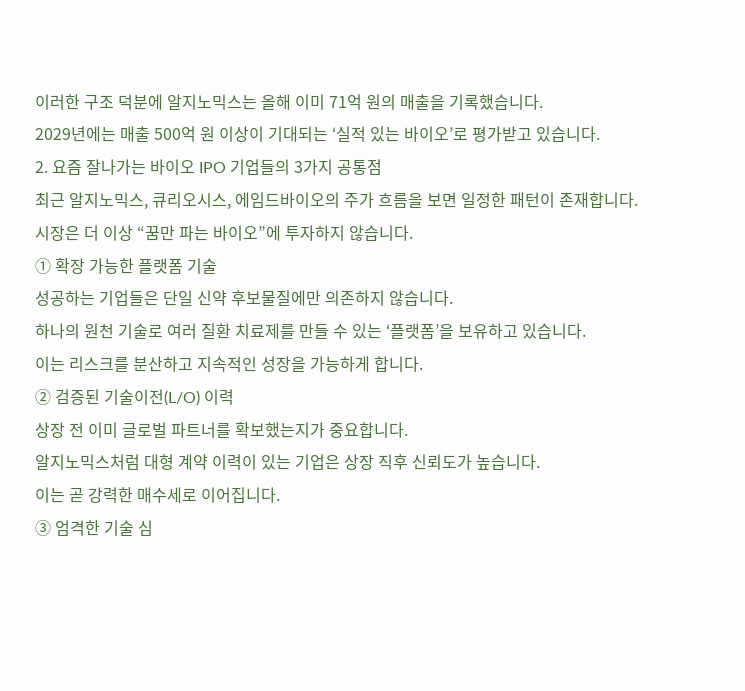이러한 구조 덕분에 알지노믹스는 올해 이미 71억 원의 매출을 기록했습니다.
2029년에는 매출 500억 원 이상이 기대되는 ‘실적 있는 바이오’로 평가받고 있습니다.
2. 요즘 잘나가는 바이오 IPO 기업들의 3가지 공통점
최근 알지노믹스, 큐리오시스, 에임드바이오의 주가 흐름을 보면 일정한 패턴이 존재합니다.
시장은 더 이상 “꿈만 파는 바이오”에 투자하지 않습니다.
① 확장 가능한 플랫폼 기술
성공하는 기업들은 단일 신약 후보물질에만 의존하지 않습니다.
하나의 원천 기술로 여러 질환 치료제를 만들 수 있는 ‘플랫폼’을 보유하고 있습니다.
이는 리스크를 분산하고 지속적인 성장을 가능하게 합니다.
② 검증된 기술이전(L/O) 이력
상장 전 이미 글로벌 파트너를 확보했는지가 중요합니다.
알지노믹스처럼 대형 계약 이력이 있는 기업은 상장 직후 신뢰도가 높습니다.
이는 곧 강력한 매수세로 이어집니다.
③ 엄격한 기술 심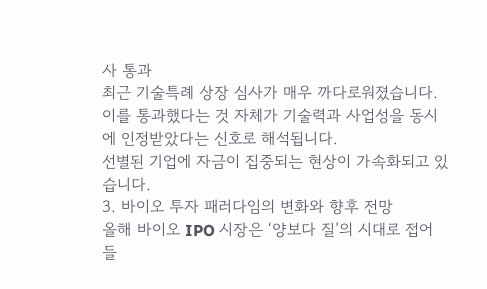사 통과
최근 기술특례 상장 심사가 매우 까다로워졌습니다.
이를 통과했다는 것 자체가 기술력과 사업성을 동시에 인정받았다는 신호로 해석됩니다.
선별된 기업에 자금이 집중되는 현상이 가속화되고 있습니다.
3. 바이오 투자 패러다임의 변화와 향후 전망
올해 바이오 IPO 시장은 ‘양보다 질’의 시대로 접어들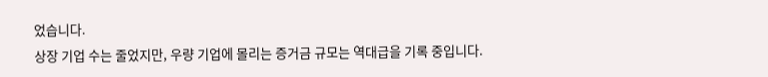었습니다.
상장 기업 수는 줄었지만, 우량 기업에 몰리는 증거금 규모는 역대급을 기록 중입니다.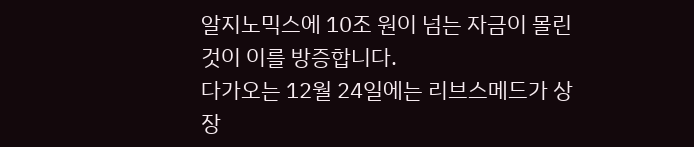알지노믹스에 10조 원이 넘는 자금이 몰린 것이 이를 방증합니다.
다가오는 12월 24일에는 리브스메드가 상장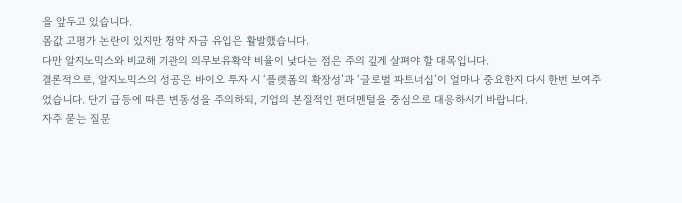을 앞두고 있습니다.
몸값 고평가 논란이 있지만 청약 자금 유입은 활발했습니다.
다만 알지노믹스와 비교해 기관의 의무보유확약 비율이 낮다는 점은 주의 깊게 살펴야 할 대목입니다.
결론적으로, 알지노믹스의 성공은 바이오 투자 시 ‘플랫폼의 확장성’과 ‘글로벌 파트너십’이 얼마나 중요한지 다시 한번 보여주었습니다. 단기 급등에 따른 변동성을 주의하되, 기업의 본질적인 펀더멘털을 중심으로 대응하시기 바랍니다.
자주 묻는 질문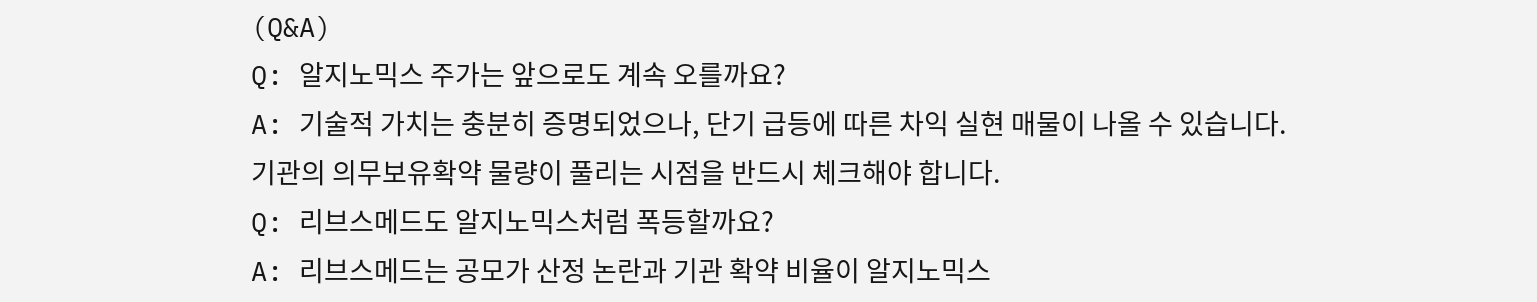(Q&A)
Q: 알지노믹스 주가는 앞으로도 계속 오를까요?
A: 기술적 가치는 충분히 증명되었으나, 단기 급등에 따른 차익 실현 매물이 나올 수 있습니다.
기관의 의무보유확약 물량이 풀리는 시점을 반드시 체크해야 합니다.
Q: 리브스메드도 알지노믹스처럼 폭등할까요?
A: 리브스메드는 공모가 산정 논란과 기관 확약 비율이 알지노믹스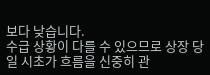보다 낮습니다.
수급 상황이 다를 수 있으므로 상장 당일 시초가 흐름을 신중히 관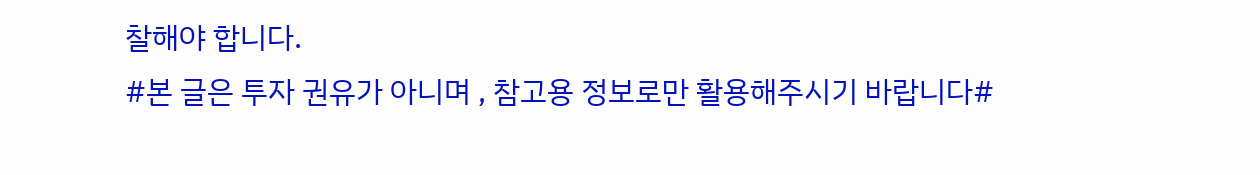찰해야 합니다.
#본 글은 투자 권유가 아니며 , 참고용 정보로만 활용해주시기 바랍니다#